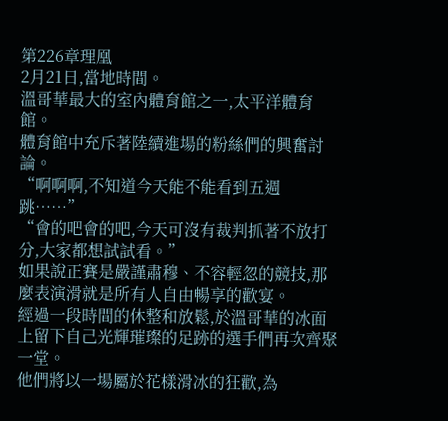第226章理凰
2月21日,當地時間。
溫哥華最大的室內體育館之一,太平洋體育館。
體育館中充斥著陸續進場的粉絲們的興奮討論。
“啊啊啊,不知道今天能不能看到五週跳……”
“會的吧會的吧,今天可沒有裁判抓著不放打分,大家都想試試看。”
如果說正賽是嚴謹肅穆、不容輕忽的競技,那麼表演滑就是所有人自由暢享的歡宴。
經過一段時間的休整和放鬆,於溫哥華的冰面上留下自己光輝璀璨的足跡的選手們再次齊聚一堂。
他們將以一場屬於花樣滑冰的狂歡,為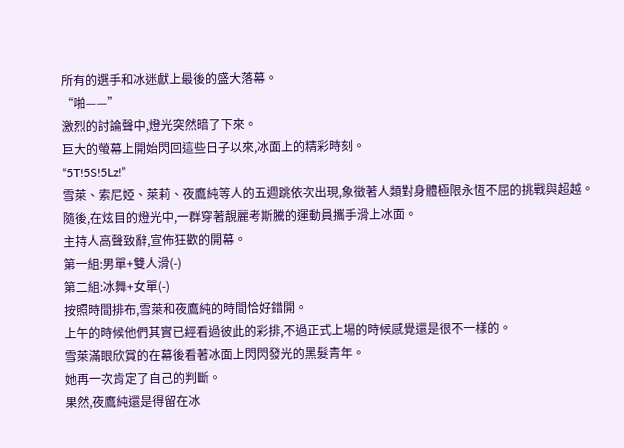所有的選手和冰迷獻上最後的盛大落幕。
“啪——”
激烈的討論聲中,燈光突然暗了下來。
巨大的螢幕上開始閃回這些日子以來,冰面上的精彩時刻。
“5T!5S!5Lz!”
雪萊、索尼婭、萊莉、夜鷹純等人的五週跳依次出現,象徵著人類對身體極限永恆不屈的挑戰與超越。
隨後,在炫目的燈光中,一群穿著靚麗考斯騰的運動員攜手滑上冰面。
主持人高聲致辭,宣佈狂歡的開幕。
第一組:男單+雙人滑(-)
第二組:冰舞+女單(-)
按照時間排布,雪萊和夜鷹純的時間恰好錯開。
上午的時候他們其實已經看過彼此的彩排,不過正式上場的時候感覺還是很不一樣的。
雪萊滿眼欣賞的在幕後看著冰面上閃閃發光的黑髮青年。
她再一次肯定了自己的判斷。
果然,夜鷹純還是得留在冰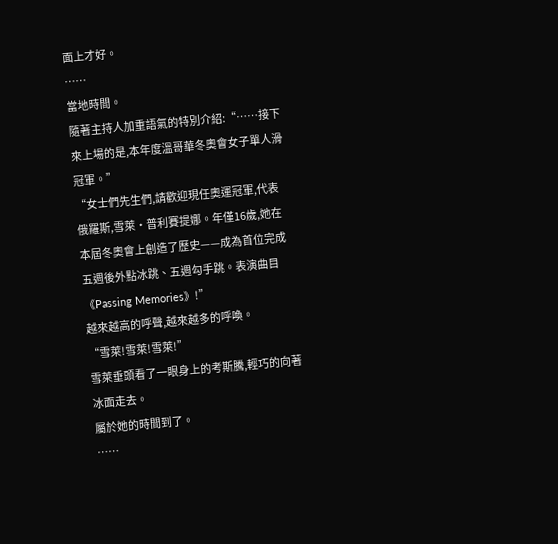面上才好。
……
當地時間。
隨著主持人加重語氣的特別介紹:“……接下來上場的是,本年度溫哥華冬奧會女子單人滑冠軍。”
“女士們先生們,請歡迎現任奧運冠軍,代表俄羅斯,雪萊·普利賽提娜。年僅16歲,她在本屆冬奧會上創造了歷史——成為首位完成五週後外點冰跳、五週勾手跳。表演曲目《Passing Memories》!”
越來越高的呼聲,越來越多的呼喚。
“雪萊!雪萊!雪萊!”
雪萊垂頭看了一眼身上的考斯騰,輕巧的向著冰面走去。
屬於她的時間到了。
……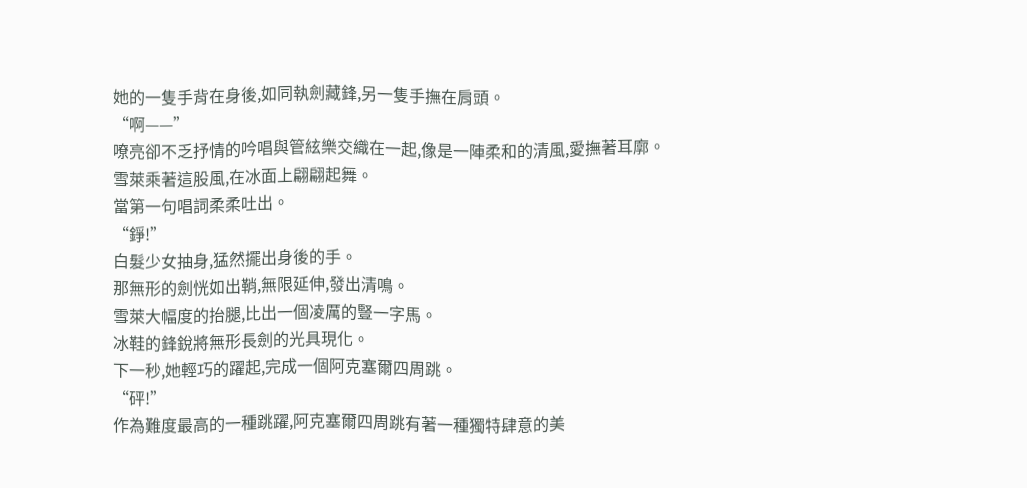她的一隻手背在身後,如同執劍藏鋒,另一隻手撫在肩頭。
“啊——”
嘹亮卻不乏抒情的吟唱與管絃樂交織在一起,像是一陣柔和的清風,愛撫著耳廓。
雪萊乘著這股風,在冰面上翩翩起舞。
當第一句唱詞柔柔吐出。
“錚!”
白髮少女抽身,猛然擺出身後的手。
那無形的劍恍如出鞘,無限延伸,發出清鳴。
雪萊大幅度的抬腿,比出一個凌厲的豎一字馬。
冰鞋的鋒銳將無形長劍的光具現化。
下一秒,她輕巧的躍起,完成一個阿克塞爾四周跳。
“砰!”
作為難度最高的一種跳躍,阿克塞爾四周跳有著一種獨特肆意的美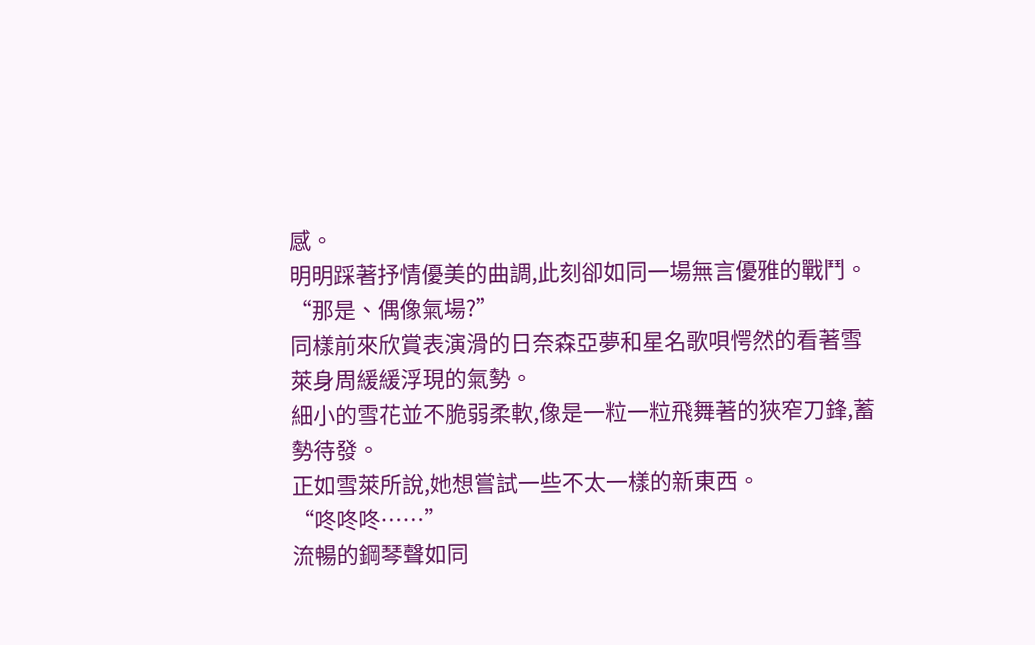感。
明明踩著抒情優美的曲調,此刻卻如同一場無言優雅的戰鬥。
“那是、偶像氣場?”
同樣前來欣賞表演滑的日奈森亞夢和星名歌唄愕然的看著雪萊身周緩緩浮現的氣勢。
細小的雪花並不脆弱柔軟,像是一粒一粒飛舞著的狹窄刀鋒,蓄勢待發。
正如雪萊所說,她想嘗試一些不太一樣的新東西。
“咚咚咚……”
流暢的鋼琴聲如同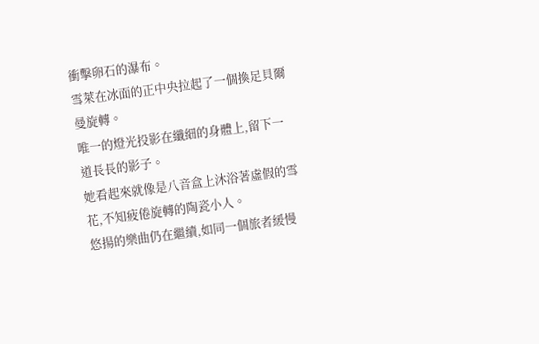衝擊卵石的瀑布。
雪萊在冰面的正中央拉起了一個換足貝爾曼旋轉。
唯一的燈光投影在纖細的身體上,留下一道長長的影子。
她看起來就像是八音盒上沐浴著虛假的雪花,不知疲倦旋轉的陶瓷小人。
悠揚的樂曲仍在繼續,如同一個旅者緩慢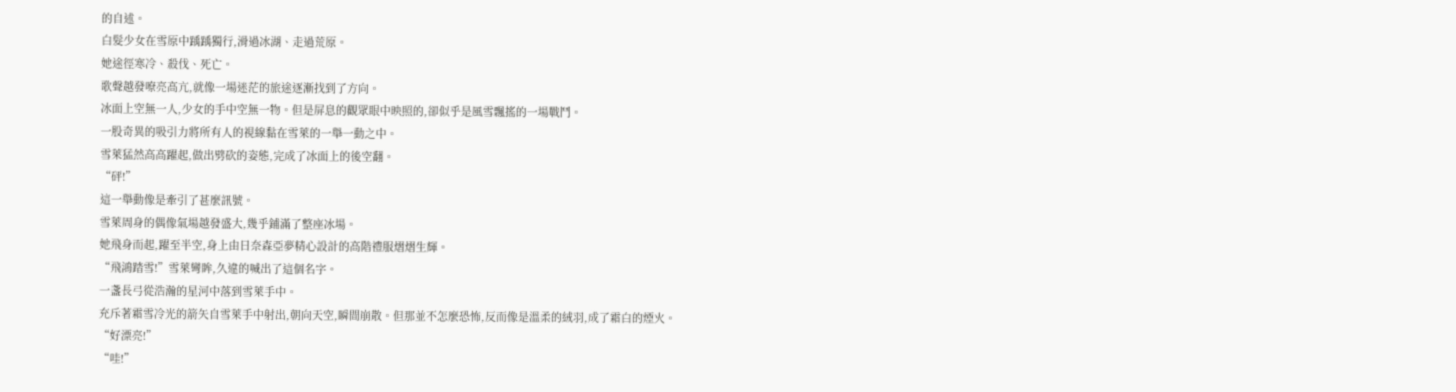的自述。
白髮少女在雪原中踽踽獨行,滑過冰湖、走過荒原。
她途徑寒冷、殺伐、死亡。
歌聲越發嘹亮高亢,就像一場迷茫的旅途逐漸找到了方向。
冰面上空無一人,少女的手中空無一物。但是屏息的觀眾眼中映照的,卻似乎是風雪飄搖的一場戰鬥。
一股奇異的吸引力將所有人的視線黏在雪萊的一舉一動之中。
雪萊猛然高高躍起,做出劈砍的姿態,完成了冰面上的後空翻。
“砰!”
這一舉動像是牽引了甚麼訊號。
雪萊周身的偶像氣場越發盛大,幾乎鋪滿了整座冰場。
她飛身而起,躍至半空,身上由日奈森亞夢精心設計的高階禮服熠熠生輝。
“飛鴻踏雪!”雪萊彎眸,久違的喊出了這個名字。
一盞長弓從浩瀚的星河中落到雪萊手中。
充斥著霜雪冷光的箭矢自雪萊手中射出,朝向天空,瞬間崩散。但那並不怎麼恐怖,反而像是溫柔的絨羽,成了霜白的煙火。
“好漂亮!”
“哇!”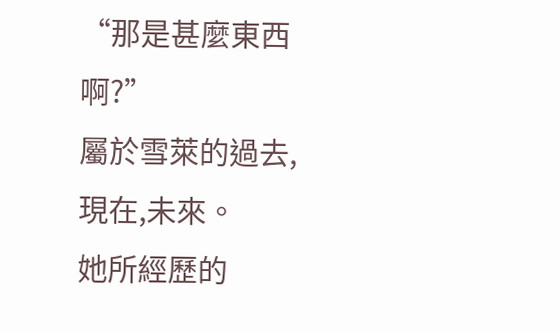“那是甚麼東西啊?”
屬於雪萊的過去,現在,未來。
她所經歷的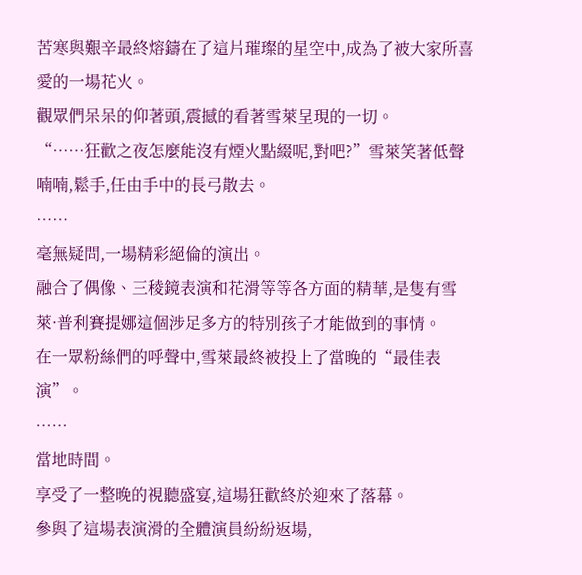苦寒與艱辛最終熔鑄在了這片璀璨的星空中,成為了被大家所喜愛的一場花火。
觀眾們呆呆的仰著頭,震撼的看著雪萊呈現的一切。
“……狂歡之夜怎麼能沒有煙火點綴呢,對吧?”雪萊笑著低聲喃喃,鬆手,任由手中的長弓散去。
……
毫無疑問,一場精彩絕倫的演出。
融合了偶像、三稜鏡表演和花滑等等各方面的精華,是隻有雪萊·普利賽提娜這個涉足多方的特別孩子才能做到的事情。
在一眾粉絲們的呼聲中,雪萊最終被投上了當晚的“最佳表演”。
……
當地時間。
享受了一整晚的視聽盛宴,這場狂歡終於迎來了落幕。
參與了這場表演滑的全體演員紛紛返場,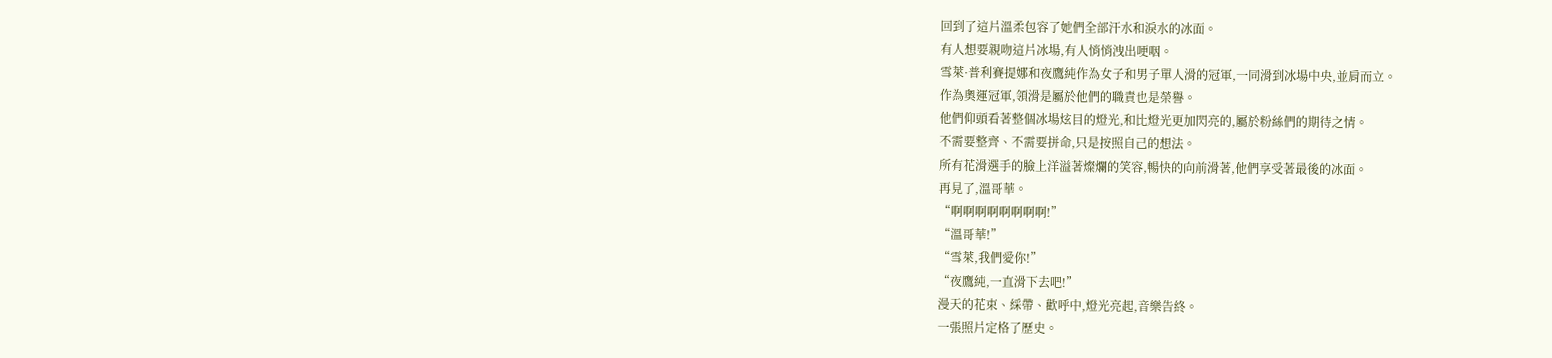回到了這片溫柔包容了她們全部汗水和淚水的冰面。
有人想要親吻這片冰場,有人悄悄洩出哽咽。
雪萊·普利賽提娜和夜鷹純作為女子和男子單人滑的冠軍,一同滑到冰場中央,並肩而立。
作為奧運冠軍,領滑是屬於他們的職責也是榮譽。
他們仰頭看著整個冰場炫目的燈光,和比燈光更加閃亮的,屬於粉絲們的期待之情。
不需要整齊、不需要拼命,只是按照自己的想法。
所有花滑選手的臉上洋溢著燦爛的笑容,暢快的向前滑著,他們享受著最後的冰面。
再見了,溫哥華。
“啊啊啊啊啊啊啊啊!”
“溫哥華!”
“雪萊,我們愛你!”
“夜鷹純,一直滑下去吧!”
漫天的花束、綵帶、歡呼中,燈光亮起,音樂告終。
一張照片定格了歷史。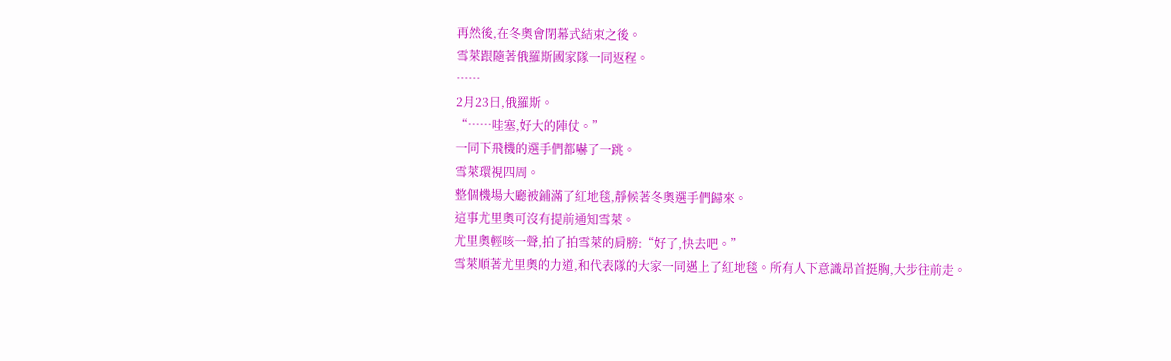再然後,在冬奧會閉幕式結束之後。
雪萊跟隨著俄羅斯國家隊一同返程。
……
2月23日,俄羅斯。
“……哇塞,好大的陣仗。”
一同下飛機的選手們都嚇了一跳。
雪萊環視四周。
整個機場大廳被鋪滿了紅地毯,靜候著冬奧選手們歸來。
這事尤里奧可沒有提前通知雪萊。
尤里奧輕咳一聲,拍了拍雪萊的肩膀:“好了,快去吧。”
雪萊順著尤里奧的力道,和代表隊的大家一同邁上了紅地毯。所有人下意識昂首挺胸,大步往前走。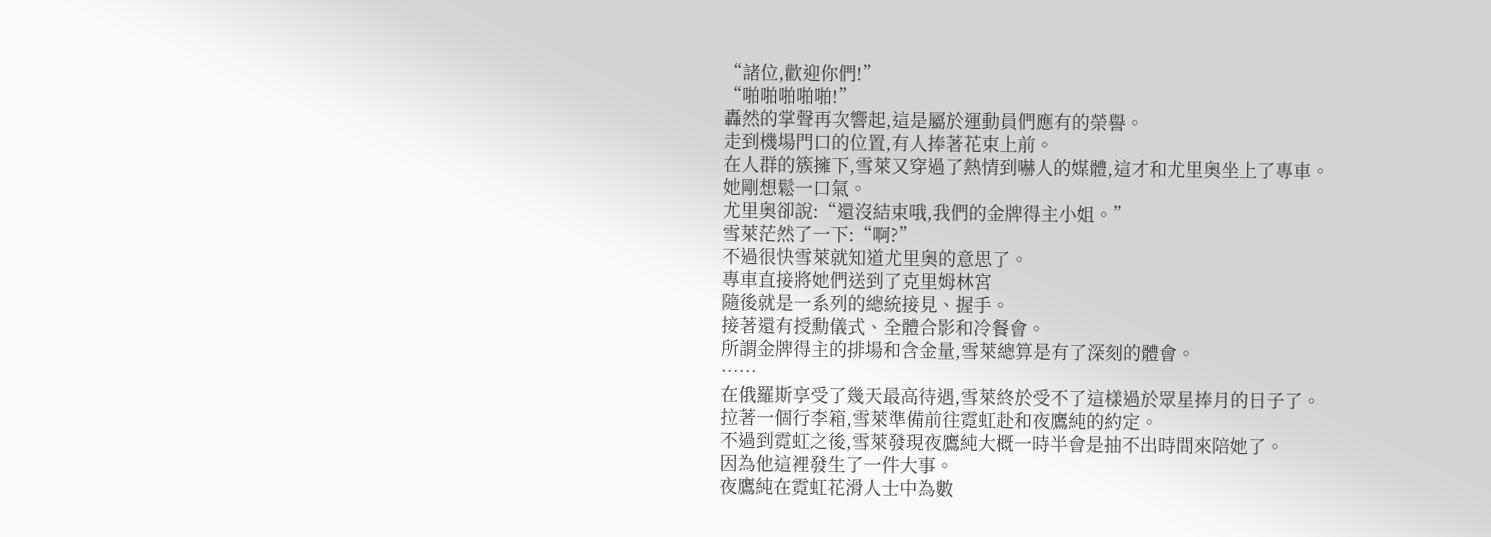“諸位,歡迎你們!”
“啪啪啪啪啪!”
轟然的掌聲再次響起,這是屬於運動員們應有的榮譽。
走到機場門口的位置,有人捧著花束上前。
在人群的簇擁下,雪萊又穿過了熱情到嚇人的媒體,這才和尤里奧坐上了專車。
她剛想鬆一口氣。
尤里奧卻說:“還沒結束哦,我們的金牌得主小姐。”
雪萊茫然了一下:“啊?”
不過很快雪萊就知道尤里奧的意思了。
專車直接將她們送到了克里姆林宮
隨後就是一系列的總統接見、握手。
接著還有授勳儀式、全體合影和冷餐會。
所謂金牌得主的排場和含金量,雪萊總算是有了深刻的體會。
……
在俄羅斯享受了幾天最高待遇,雪萊終於受不了這樣過於眾星捧月的日子了。
拉著一個行李箱,雪萊準備前往霓虹赴和夜鷹純的約定。
不過到霓虹之後,雪萊發現夜鷹純大概一時半會是抽不出時間來陪她了。
因為他這裡發生了一件大事。
夜鷹純在霓虹花滑人士中為數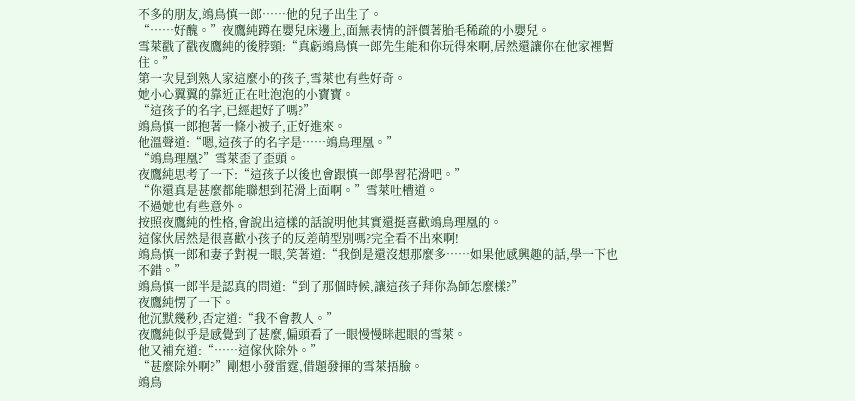不多的朋友,鴗鳥慎一郎……他的兒子出生了。
“……好醜。”夜鷹純蹲在嬰兒床邊上,面無表情的評價著胎毛稀疏的小嬰兒。
雪萊戳了戳夜鷹純的後脖頸:“真虧鴗鳥慎一郎先生能和你玩得來啊,居然還讓你在他家裡暫住。”
第一次見到熟人家這麼小的孩子,雪萊也有些好奇。
她小心翼翼的靠近正在吐泡泡的小寶寶。
“這孩子的名字,已經起好了嗎?”
鴗鳥慎一郎抱著一條小被子,正好進來。
他溫聲道:“嗯,這孩子的名字是……鴗鳥理凰。”
“鴗鳥理凰?”雪萊歪了歪頭。
夜鷹純思考了一下:“這孩子以後也會跟慎一郎學習花滑吧。”
“你還真是甚麼都能聯想到花滑上面啊。”雪萊吐槽道。
不過她也有些意外。
按照夜鷹純的性格,會說出這樣的話說明他其實還挺喜歡鴗鳥理凰的。
這傢伙居然是很喜歡小孩子的反差萌型別嗎?完全看不出來啊!
鴗鳥慎一郎和妻子對視一眼,笑著道:“我倒是還沒想那麼多……如果他感興趣的話,學一下也不錯。”
鴗鳥慎一郎半是認真的問道:“到了那個時候,讓這孩子拜你為師怎麼樣?”
夜鷹純愣了一下。
他沉默幾秒,否定道:“我不會教人。”
夜鷹純似乎是感覺到了甚麼,偏頭看了一眼慢慢眯起眼的雪萊。
他又補充道:“……這傢伙除外。”
“甚麼除外啊?”剛想小發雷霆,借題發揮的雪萊捂臉。
鴗鳥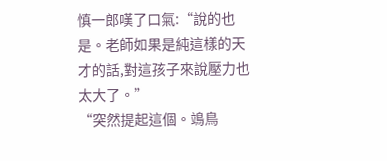慎一郎嘆了口氣:“說的也是。老師如果是純這樣的天才的話,對這孩子來說壓力也太大了。”
“突然提起這個。鴗鳥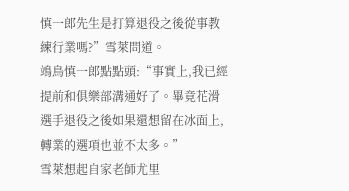慎一郎先生是打算退役之後從事教練行業嗎?”雪萊問道。
鴗鳥慎一郎點點頭:“事實上,我已經提前和俱樂部溝通好了。畢竟花滑選手退役之後如果還想留在冰面上,轉業的選項也並不太多。”
雪萊想起自家老師尤里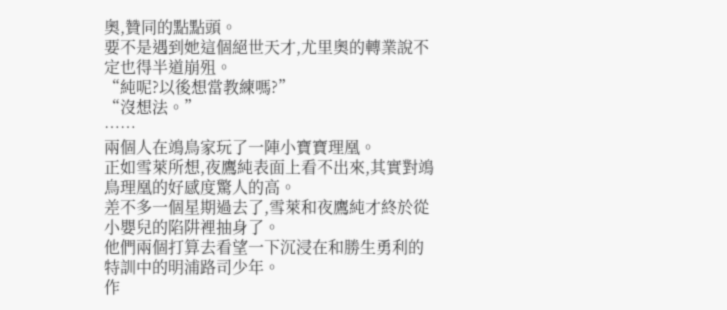奧,贊同的點點頭。
要不是遇到她這個絕世天才,尤里奧的轉業說不定也得半道崩殂。
“純呢?以後想當教練嗎?”
“沒想法。”
……
兩個人在鴗鳥家玩了一陣小寶寶理凰。
正如雪萊所想,夜鷹純表面上看不出來,其實對鴗鳥理凰的好感度驚人的高。
差不多一個星期過去了,雪萊和夜鷹純才終於從小嬰兒的陷阱裡抽身了。
他們兩個打算去看望一下沉浸在和勝生勇利的特訓中的明浦路司少年。
作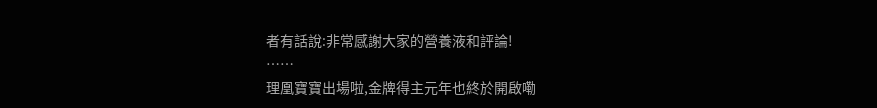者有話說:非常感謝大家的營養液和評論!
……
理凰寶寶出場啦,金牌得主元年也終於開啟嘞